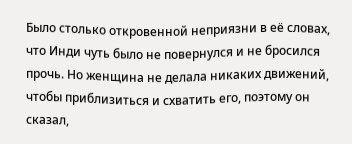Было столько откровенной неприязни в её словах, что Инди чуть было не повернулся и не бросился прочь. Но женщина не делала никаких движений, чтобы приблизиться и схватить его, поэтому он сказал,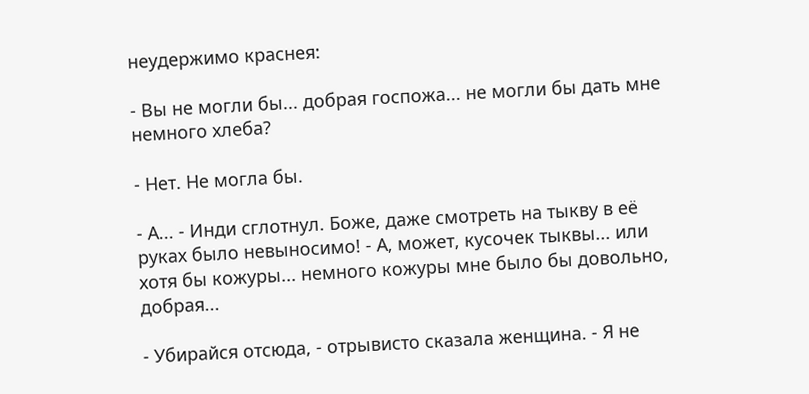неудержимо краснея:

- Вы не могли бы... добрая госпожа... не могли бы дать мне немного хлеба?

- Нет. Не могла бы.

- А... - Инди сглотнул. Боже, даже смотреть на тыкву в её руках было невыносимо! - А, может, кусочек тыквы... или хотя бы кожуры... немного кожуры мне было бы довольно, добрая...

- Убирайся отсюда, - отрывисто сказала женщина. - Я не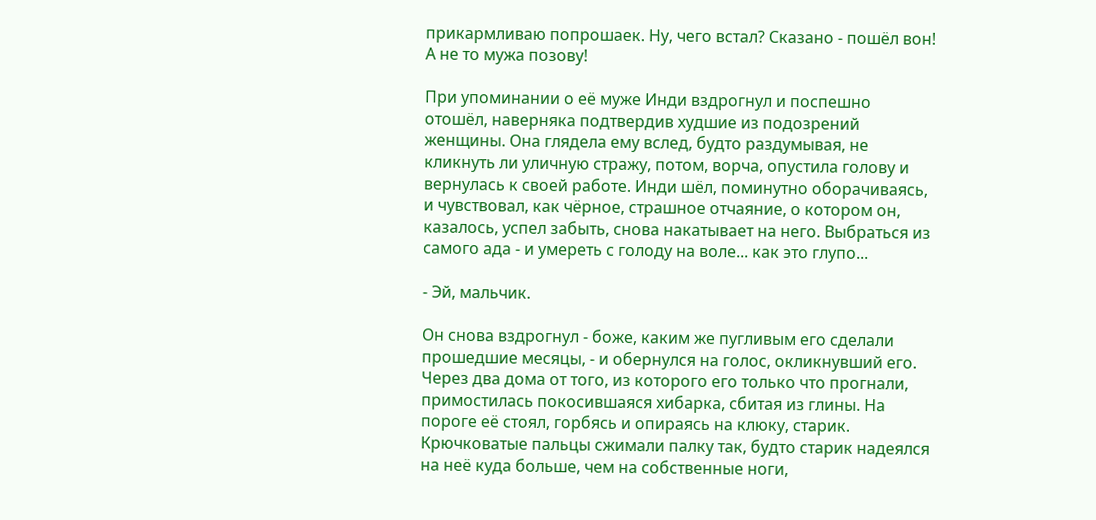прикармливаю попрошаек. Ну, чего встал? Сказано - пошёл вон! А не то мужа позову!

При упоминании о её муже Инди вздрогнул и поспешно отошёл, наверняка подтвердив худшие из подозрений женщины. Она глядела ему вслед, будто раздумывая, не кликнуть ли уличную стражу, потом, ворча, опустила голову и вернулась к своей работе. Инди шёл, поминутно оборачиваясь, и чувствовал, как чёрное, страшное отчаяние, о котором он, казалось, успел забыть, снова накатывает на него. Выбраться из самого ада - и умереть с голоду на воле... как это глупо...

- Эй, мальчик.

Он снова вздрогнул - боже, каким же пугливым его сделали прошедшие месяцы, - и обернулся на голос, окликнувший его. Через два дома от того, из которого его только что прогнали, примостилась покосившаяся хибарка, сбитая из глины. На пороге её стоял, горбясь и опираясь на клюку, старик. Крючковатые пальцы сжимали палку так, будто старик надеялся на неё куда больше, чем на собственные ноги,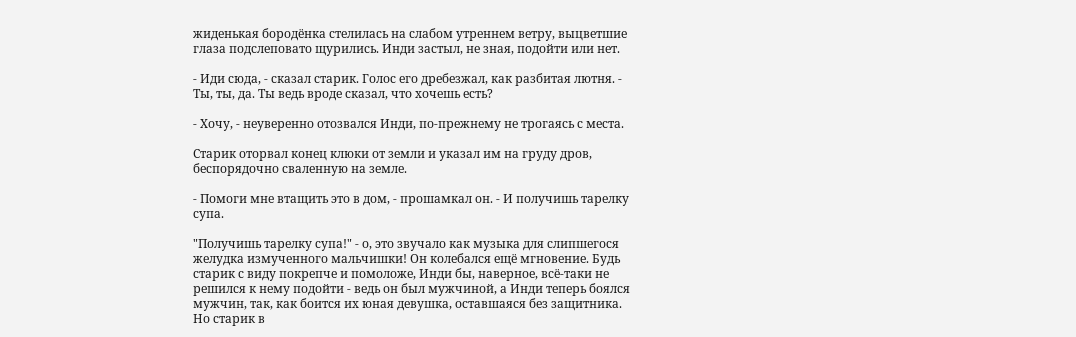жиденькая бородёнка стелилась на слабом утреннем ветру, выцветшие глаза подслеповато щурились. Инди застыл, не зная, подойти или нет.

- Иди сюда, - сказал старик. Голос его дребезжал, как разбитая лютня. - Ты, ты, да. Ты ведь вроде сказал, что хочешь есть?

- Хочу, - неуверенно отозвался Инди, по-прежнему не трогаясь с места.

Старик оторвал конец клюки от земли и указал им на груду дров, беспорядочно сваленную на земле.

- Помоги мне втащить это в дом, - прошамкал он. - И получишь тарелку супа.

"Получишь тарелку супа!" - о, это звучало как музыка для слипшегося желудка измученного мальчишки! Он колебался ещё мгновение. Будь старик с виду покрепче и помоложе, Инди бы, наверное, всё-таки не решился к нему подойти - ведь он был мужчиной, а Инди теперь боялся мужчин, так, как боится их юная девушка, оставшаяся без защитника. Но старик в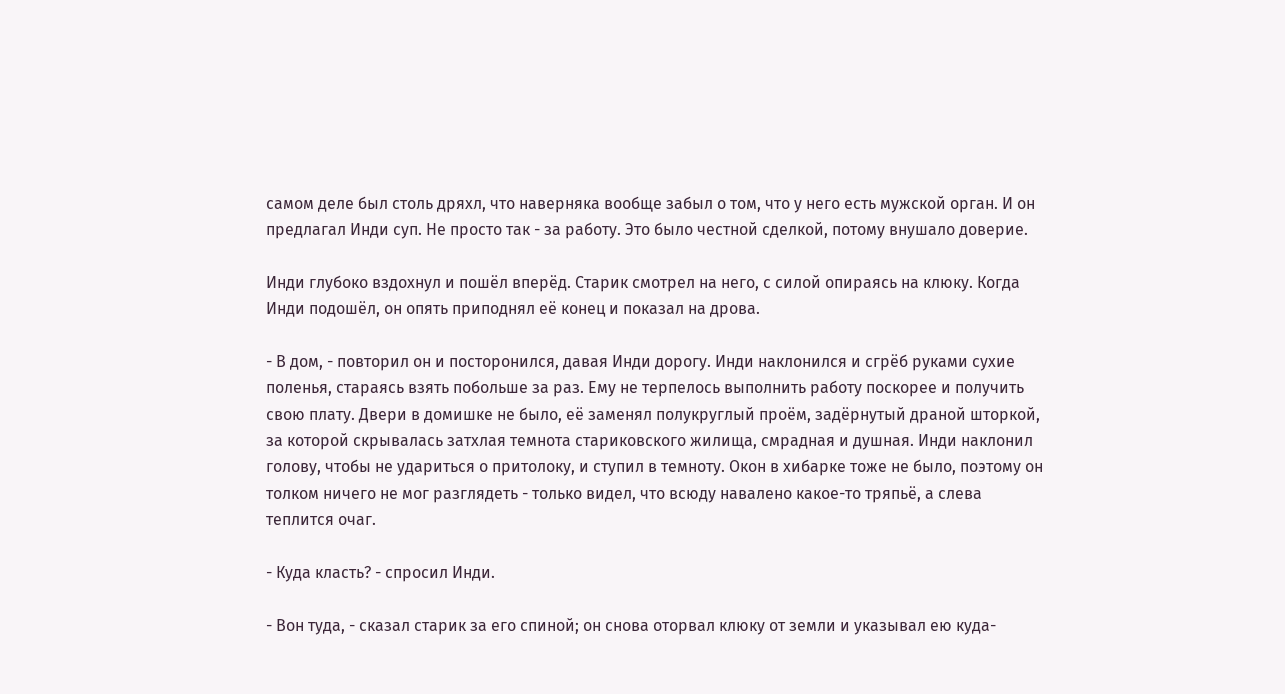самом деле был столь дряхл, что наверняка вообще забыл о том, что у него есть мужской орган. И он предлагал Инди суп. Не просто так - за работу. Это было честной сделкой, потому внушало доверие.

Инди глубоко вздохнул и пошёл вперёд. Старик смотрел на него, с силой опираясь на клюку. Когда Инди подошёл, он опять приподнял её конец и показал на дрова.

- В дом, - повторил он и посторонился, давая Инди дорогу. Инди наклонился и сгрёб руками сухие поленья, стараясь взять побольше за раз. Ему не терпелось выполнить работу поскорее и получить свою плату. Двери в домишке не было, её заменял полукруглый проём, задёрнутый драной шторкой, за которой скрывалась затхлая темнота стариковского жилища, смрадная и душная. Инди наклонил голову, чтобы не удариться о притолоку, и ступил в темноту. Окон в хибарке тоже не было, поэтому он толком ничего не мог разглядеть - только видел, что всюду навалено какое-то тряпьё, а слева теплится очаг.

- Куда класть? - спросил Инди.

- Вон туда, - сказал старик за его спиной; он снова оторвал клюку от земли и указывал ею куда-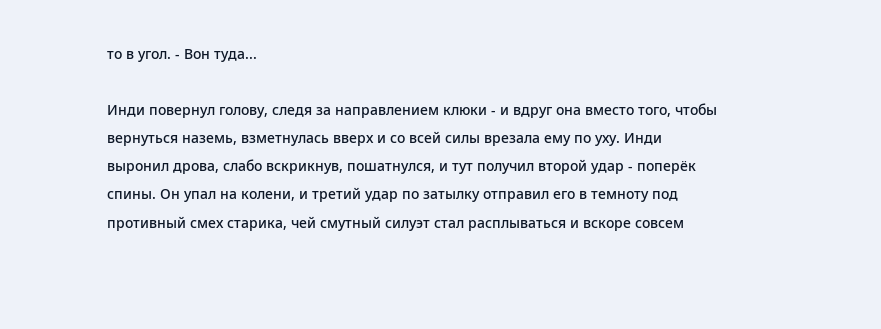то в угол. - Вон туда...

Инди повернул голову, следя за направлением клюки - и вдруг она вместо того, чтобы вернуться наземь, взметнулась вверх и со всей силы врезала ему по уху. Инди выронил дрова, слабо вскрикнув, пошатнулся, и тут получил второй удар - поперёк спины. Он упал на колени, и третий удар по затылку отправил его в темноту под противный смех старика, чей смутный силуэт стал расплываться и вскоре совсем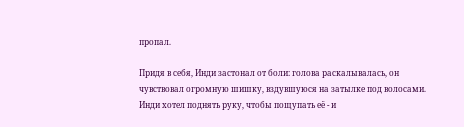пропал.

Придя в себя, Инди застонал от боли: голова раскалывалась, он чувствовал огромную шишку, вздувшуюся на затылке под волосами. Инди хотел поднять руку, чтобы пощупать её - и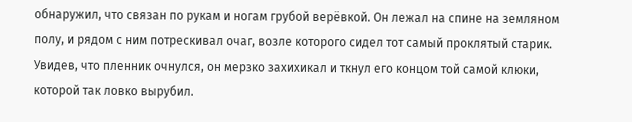обнаружил, что связан по рукам и ногам грубой верёвкой. Он лежал на спине на земляном полу, и рядом с ним потрескивал очаг, возле которого сидел тот самый проклятый старик. Увидев, что пленник очнулся, он мерзко захихикал и ткнул его концом той самой клюки, которой так ловко вырубил.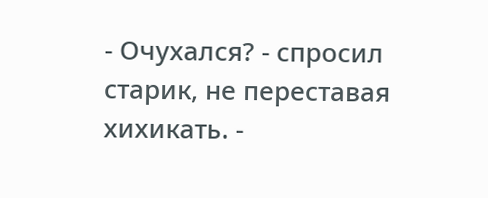- Очухался? - спросил старик, не переставая хихикать. -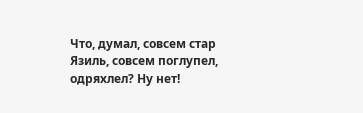Что, думал, совсем стар Язиль, совсем поглупел, одряхлел? Ну нет!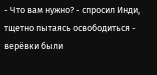- Что вам нужно? - спросил Инди, тщетно пытаясь освободиться - верёвки были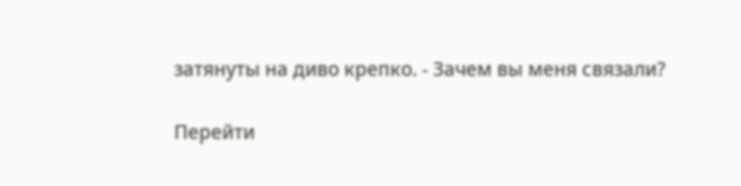затянуты на диво крепко. - Зачем вы меня связали?

Перейти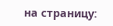на страницу: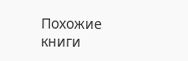Похожие книги